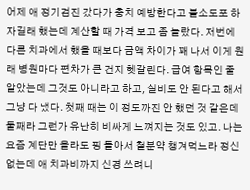어제 애 정기검진 갔다가 충치 예방한다고 불소도포 하자길래 했는데 계산할 때 가격 보고 좀 놀랐다. 저번에 다른 치과에서 했을 때보다 금액 차이가 꽤 나서 이게 원래 병원마다 편차가 큰 건지 헷갈린다. 급여 항목인 줄 알았는데 그것도 아니라고 하고, 실비도 안 된다고 해서 그냥 다 냈다. 첫째 때는 이 정도까진 안 했던 것 같은데 둘째라 그런가 유난히 비싸게 느껴지는 것도 있고. 나는 요즘 계단만 올라도 핑 돌아서 철분약 챙겨먹느라 정신없는데 애 치과비까지 신경 쓰려니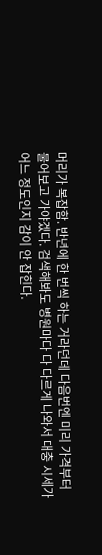머리가 복잡함. 반년에 한 번씩 하는 거라던데 다음번엔 미리 가격부터 물어보고 가야겠다. 검색해봐도 병원마다 다 다르게 나와서 대충 시세가 어느 정도인지 감이 안 잡힌다.